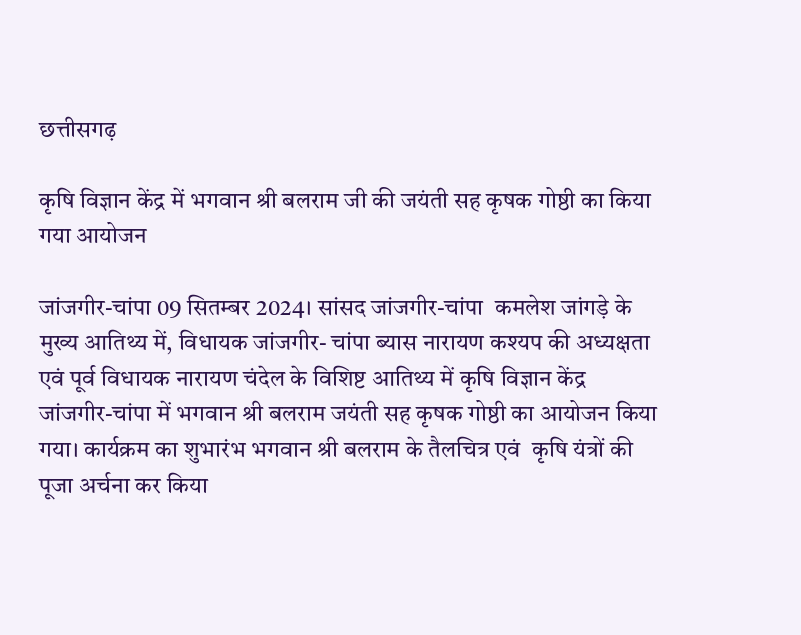छत्तीसगढ़

कृषि विज्ञान केंद्र में भगवान श्री बलराम जी की जयंती सह कृषक गोष्ठी का किया गया आयोजन

जांजगीर-चांपा 09 सितम्बर 2024। सांसद जांजगीर-चांपा  कमलेश जांगड़े के मुख्य आतिथ्य में, विधायक जांजगीर- चांपा ब्यास नारायण कश्यप की अध्यक्षता एवं पूर्व विधायक नारायण चंदेल के विशिष्ट आतिथ्य में कृषि विज्ञान केंद्र जांजगीर-चांपा में भगवान श्री बलराम जयंती सह कृषक गोष्ठी का आयोजन किया गया। कार्यक्रम का शुभारंभ भगवान श्री बलराम के तैलचित्र एवं  कृषि यंत्रों की पूजा अर्चना कर किया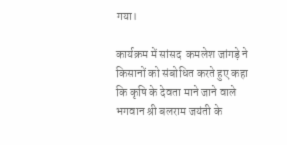गया।

कार्यक्रम में सांसद  कमलेश जांगड़े ने किसानों को संबोधित करते हुए कहा कि कृषि के देवता माने जाने वाले भगवान श्री बलराम जयंती के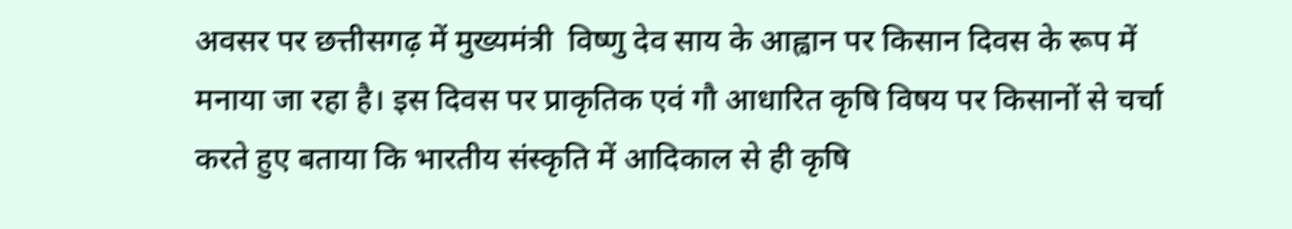अवसर पर छत्तीसगढ़ में मुख्यमंत्री  विष्णु देव साय के आह्वान पर किसान दिवस के रूप में मनाया जा रहा है। इस दिवस पर प्राकृतिक एवं गौ आधारित कृषि विषय पर किसानों से चर्चा करते हुए बताया कि भारतीय संस्कृति में आदिकाल से ही कृषि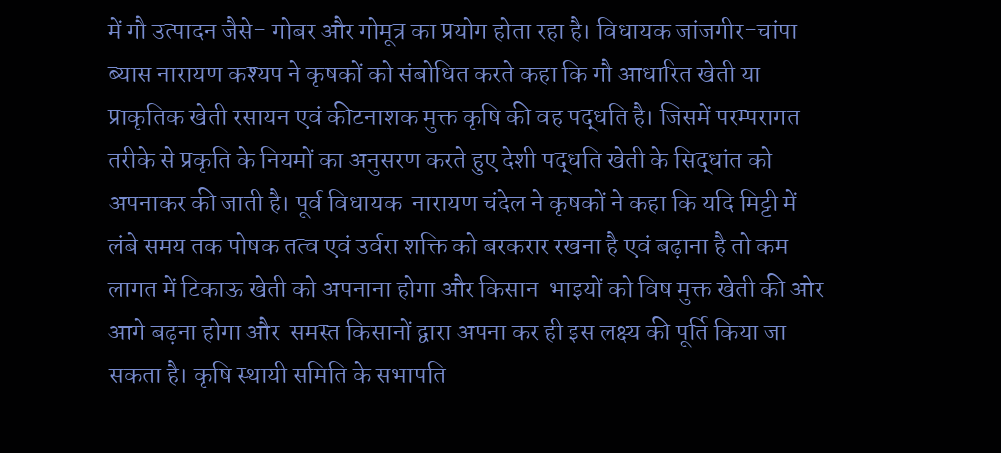में गौ उत्पादन जैसे- गोबर और गोमूत्र का प्रयोग होता रहा है। विधायक जांजगीर-चांपा  ब्यास नारायण कश्यप ने कृषकों को संबोधित करते कहा कि गौ आधारित खेती या प्राकृतिक खेती रसायन एवं कीटनाशक मुक्त कृषि की वह पद्धति है। जिसमें परम्परागत तरीके से प्रकृति के नियमों का अनुसरण करते हुए देशी पद्धति खेती के सिद्धांत को अपनाकर की जाती है। पूर्व विधायक  नारायण चंदेल ने कृषकों ने कहा कि यदि मिट्टी में लंबे समय तक पोषक तत्व एवं उर्वरा शक्ति को बरकरार रखना है एवं बढ़ाना है तो कम लागत में टिकाऊ खेती को अपनाना होगा और किसान  भाइयों को विष मुक्त खेती की ओर आगे बढ़ना होगा और  समस्त किसानों द्वारा अपना कर ही इस लक्ष्य की पूर्ति किया जा सकता है। कृषि स्थायी समिति के सभापति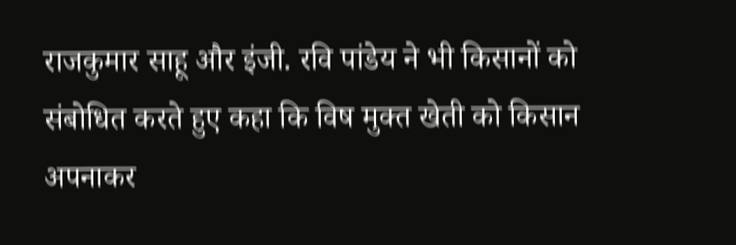राजकुमार साहू और इंजी. रवि पांडेय ने भी किसानों को संबोधित करते हुए कहा कि विष मुक्त खेती को किसान अपनाकर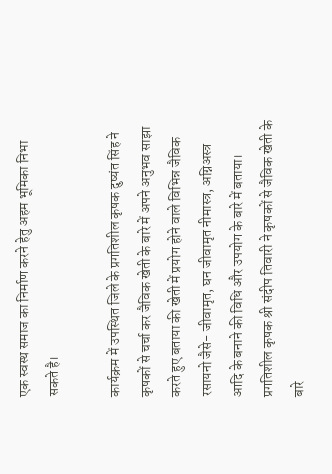एक स्वस्थ समाज का निर्माण करने हेतु अहम भूमिका निभा सकते है।

कार्यक्रम में उपस्थित जिले के प्रगतिशील कृषक दुष्यंत सिंह ने कृषकों से चर्चा कर जैविक खेती के बारे में अपने अनुभव साझा करते हुए बताया की खेती में प्रयोग होने वाले विभिन्न जैविक रसायनो जैसे- जीवामृत, घन जीवामृत नीमास्त्र, अग्निअस्त्र आदि के बनाने की विधि और उपयोग के बारे में बताया। प्रगतिशील कृषक श्री संदीप तिवारी ने कृषकों से जैविक खेती के बारे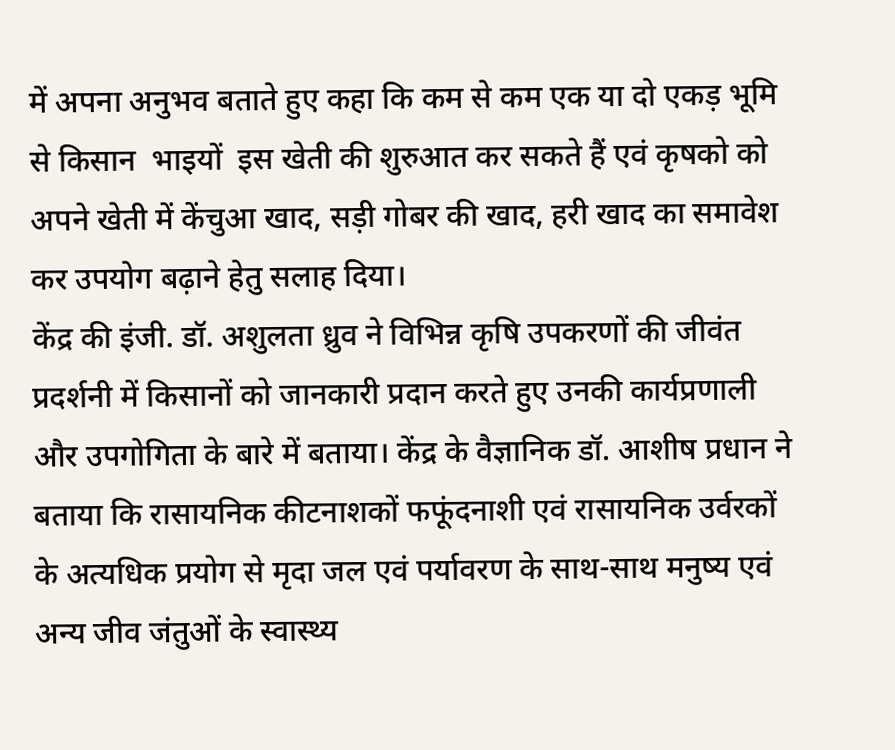में अपना अनुभव बताते हुए कहा कि कम से कम एक या दो एकड़ भूमि से किसान  भाइयों  इस खेती की शुरुआत कर सकते हैं एवं कृषको को अपने खेती में केंचुआ खाद, सड़ी गोबर की खाद, हरी खाद का समावेश कर उपयोग बढ़ाने हेतु सलाह दिया।
केंद्र की इंजी. डॉ. अशुलता ध्रुव ने विभिन्न कृषि उपकरणों की जीवंत प्रदर्शनी में किसानों को जानकारी प्रदान करते हुए उनकी कार्यप्रणाली और उपगोगिता के बारे में बताया। केंद्र के वैज्ञानिक डॉ. आशीष प्रधान ने बताया कि रासायनिक कीटनाशकों फफूंदनाशी एवं रासायनिक उर्वरकों के अत्यधिक प्रयोग से मृदा जल एवं पर्यावरण के साथ-साथ मनुष्य एवं अन्य जीव जंतुओं के स्वास्थ्य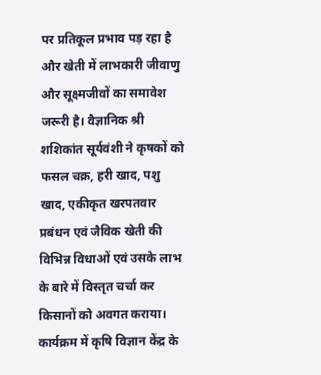पर प्रतिकूल प्रभाव पड़ रहा है और खेती में लाभकारी जीवाणु और सूक्ष्मजीवों का समावेश जरूरी है। वैज्ञानिक श्री शशिकांत सूर्यवंशी ने कृषकों को फसल चक्र, हरी खाद, पशु खाद, एकीकृत खरपतवार प्रबंधन एवं जैविक खेती की विभिन्न विधाओं एवं उसके लाभ के बारे में विस्तृत चर्चा कर किसानों को अवगत कराया।
कार्यक्रम में कृषि विज्ञान केंद्र के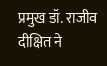प्रमुख डॉ. राजीव दीक्षित ने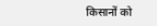किसानों को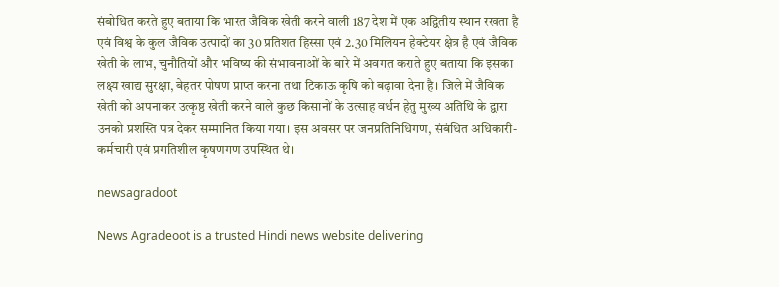संबोधित करते हुए बताया कि भारत जैविक खेती करने वाली 187 देश में एक अद्वितीय स्थान रखता है एवं विश्व के कुल जैविक उत्पादों का 30 प्रतिशत हिस्सा एवं 2.30 मिलियन हेक्टेयर क्षेत्र है एवं जैविक खेती के लाभ, चुनौतियों और भविष्य की संभावनाओं के बारे में अवगत कराते हुए बताया कि इसका लक्ष्य खाद्य सुरक्षा, बेहतर पोषण प्राप्त करना तथा टिकाऊ कृषि को बढ़ावा देना है। जिले में जैविक खेती को अपनाकर उत्कृष्ठ खेती करने वाले कुछ किसानों के उत्साह वर्धन हेतु मुख्य अतिथि के द्वारा उनको प्रशस्ति पत्र देकर सम्मानित किया गया। इस अवसर पर जनप्रतिनिधिगण, संबंधित अधिकारी-कर्मचारी एवं प्रगतिशील कृषणगण उपस्थित थे।

newsagradoot

News Agradeoot is a trusted Hindi news website delivering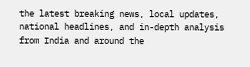the latest breaking news, local updates, national headlines, and in-depth analysis from India and around the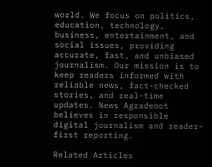world. We focus on politics, education, technology, business, entertainment, and social issues, providing accurate, fast, and unbiased journalism. Our mission is to keep readers informed with reliable news, fact-checked stories, and real-time updates. News Agradeoot believes in responsible digital journalism and reader-first reporting.

Related Articles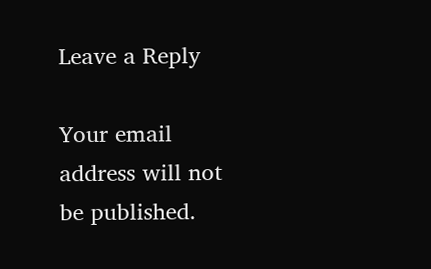Leave a Reply

Your email address will not be published.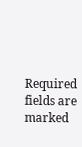Required fields are marked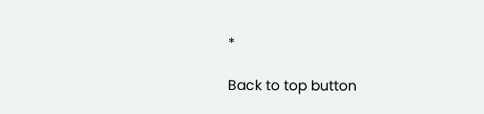*

Back to top button